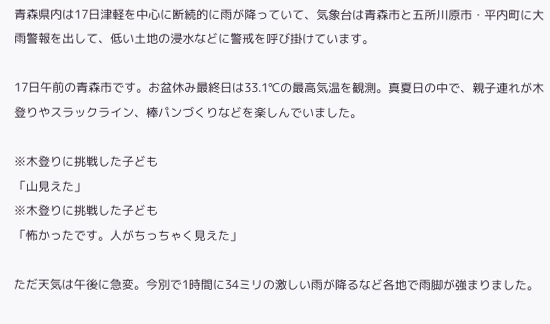青森県内は17日津軽を中心に断続的に雨が降っていて、気象台は青森市と五所川原市・平内町に大雨警報を出して、低い土地の浸水などに警戒を呼び掛けています。

17日午前の青森市です。お盆休み最終日は33.1℃の最高気温を観測。真夏日の中で、親子連れが木登りやスラックライン、棒パンづくりなどを楽しんでいました。

※木登りに挑戦した子ども
「山見えた」
※木登りに挑戦した子ども
「怖かったです。人がちっちゃく見えた」

ただ天気は午後に急変。今別で1時間に34ミリの激しい雨が降るなど各地で雨脚が強まりました。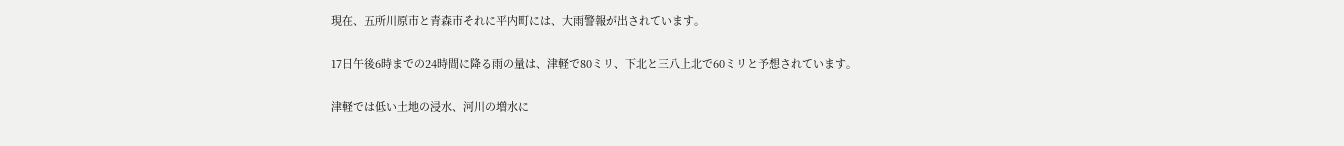現在、五所川原市と青森市それに平内町には、大雨警報が出されています。

17日午後6時までの24時間に降る雨の量は、津軽で80ミリ、下北と三八上北で60ミリと予想されています。

津軽では低い土地の浸水、河川の増水に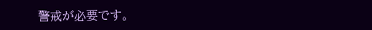警戒が必要です。